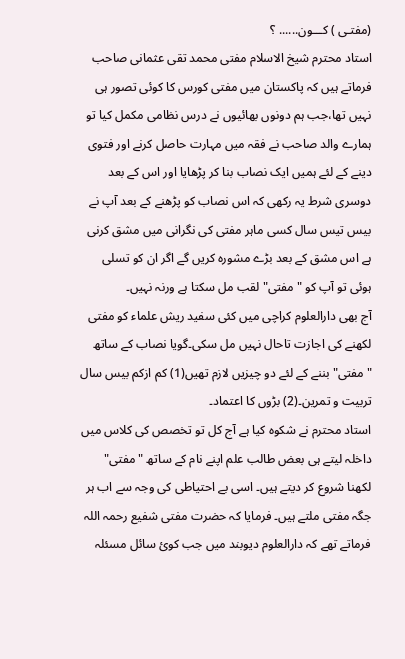(مفتـی ) کـــون...... ؟
استاد محترم شیخ الاسلام مفتی محمد تقی عثمانی صاحب فرماتے ہیں کہ پاکستان میں مفتی کورس کا کوئی تصور ہی نہیں تھا،جب ہم دونوں بھائیوں نے درس نظامی مکمل کیا تو ہمارے والد صاحب نے فقہ میں مہارت حاصل کرنے اور فتوی دینے کے لئے ہمیں ایک نصاب بنا کر پڑھایا اور اس کے بعد دوسری شرط یہ رکھی کہ اس نصاب کو پڑھنے کے بعد آپ نے بیس تیس سال کسی ماہر مفتی کی نگرانی میں مشق کرنی ہے اس مشق کے بعد بڑے مشورہ کریں گے اگر ان کو تسلی ہوئی تو آپ کو "مفتی" لقب مل سکتا ہے ورنہ نہیں۔
آج بھی دارالعلوم کراچی میں کئی سفید ریش علماء کو مفتی لکھنے کی اجازت تاحال نہیں مل سکی۔گویا نصاب کے ساتھ "مفتی" بننے کے لئے دو چیزیں لازم تھیں(1) کم ازکم بیس سال تربیت و تمرین۔(2) بڑوں کا اعتماد۔
استاد محترم نے شکوہ کیا ہے آج کل تو تخصص کی کلاس میں داخلہ لیتے ہی بعض طالب علم اپنے نام کے ساتھ " مفتی" لکھنا شروع کر دیتے ہیں۔ اسی بے احتیاطی کی وجہ سے اب ہر جگہ مفتی ملتے ہیں۔ فرمایا کہ حضرت مفتی شفیع رحمہ اللہ فرماتے تھے کہ دارالعلوم دیوبند میں جب کوئ سائل مسئلہ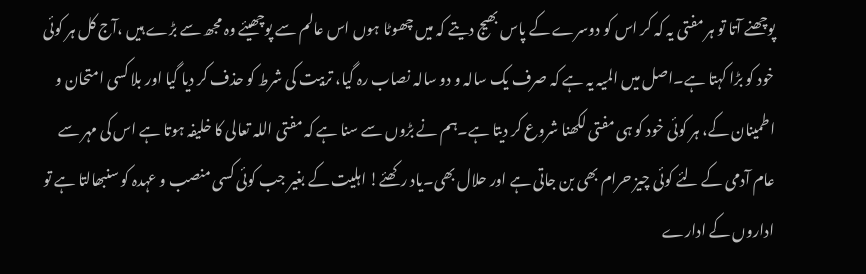پوچھنے آتا تو ہر مفتی یہ کہ کر اس کو دوسرے کے پاس بھیج دیتے کہ میں چھوٹا ہوں اس عالم سے پوچھیئے وہ مجھ سے بڑے ہیں ،آج کل ہر کوئی خود کو بڑا کہتا ہے۔اصل میں المیہ یہ ہے کہ صرف یک سالہ و دو سالہ نصاب رہ گیا، تربیت کی شرط کو حذف کر دیا گیا اور بلا کسی امتحان و اطمینان کے، ہر کوئی خود کو ہی مفتی لکھنا شروع کر دیتا ہے۔ہم نے بڑوں سے سنا ہے کہ مفتی اللہ تعالی کا خلیفہ ہوتا ہے اس کی مہر سے عام آدمی کے لئے کوئی چیز حرام بھی بن جاتی ہے اور حلال بھی۔یاد رکھئے! اہلیت کے بغیر جب کوئی کسی منصب و عہدہ کو سنبھالتا ہے تو اداروں کے ادارے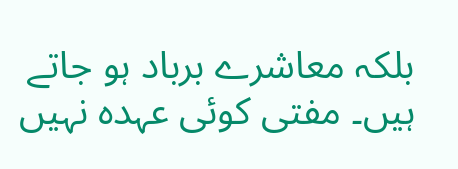بلکہ معاشرے برباد ہو جاتے ہیں۔ مفتی کوئی عہدہ نہیں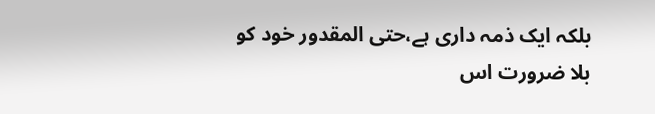بلکہ ایک ذمہ داری ہے،حتی المقدور خود کو بلا ضرورت اس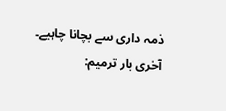ذمہ داری سے بچانا چاہیے۔
آخری بار ترمیم: